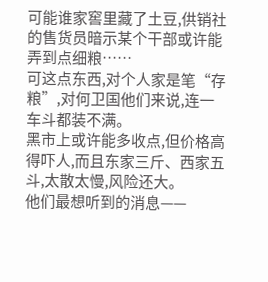可能谁家窖里藏了土豆,供销社的售货员暗示某个干部或许能弄到点细粮……
可这点东西,对个人家是笔“存粮”,对何卫国他们来说,连一车斗都装不满。
黑市上或许能多收点,但价格高得吓人,而且东家三斤、西家五斗,太散太慢,风险还大。
他们最想听到的消息——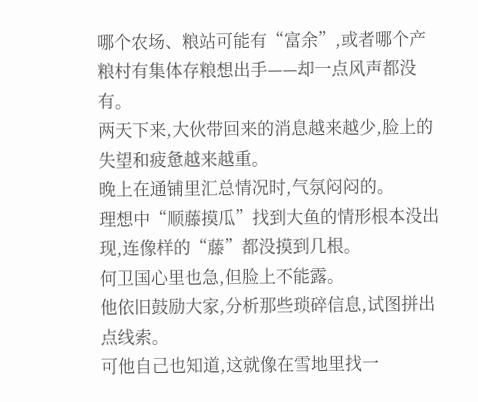哪个农场、粮站可能有“富余”,或者哪个产粮村有集体存粮想出手——却一点风声都没有。
两天下来,大伙带回来的消息越来越少,脸上的失望和疲惫越来越重。
晚上在通铺里汇总情况时,气氛闷闷的。
理想中“顺藤摸瓜”找到大鱼的情形根本没出现,连像样的“藤”都没摸到几根。
何卫国心里也急,但脸上不能露。
他依旧鼓励大家,分析那些琐碎信息,试图拼出点线索。
可他自己也知道,这就像在雪地里找一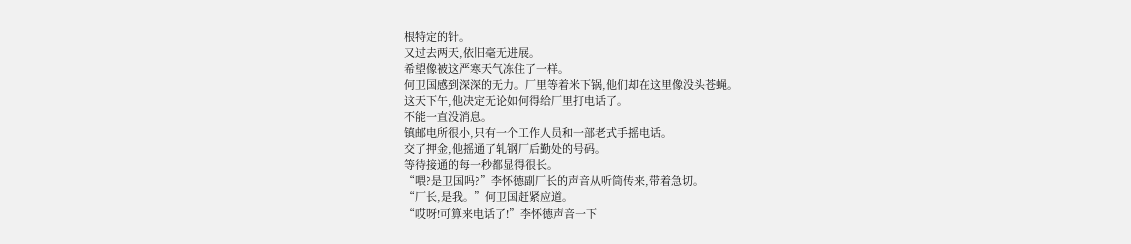根特定的针。
又过去两天,依旧毫无进展。
希望像被这严寒天气冻住了一样。
何卫国感到深深的无力。厂里等着米下锅,他们却在这里像没头苍蝇。
这天下午,他决定无论如何得给厂里打电话了。
不能一直没消息。
镇邮电所很小,只有一个工作人员和一部老式手摇电话。
交了押金,他摇通了轧钢厂后勤处的号码。
等待接通的每一秒都显得很长。
“喂?是卫国吗?”李怀德副厂长的声音从听筒传来,带着急切。
“厂长,是我。”何卫国赶紧应道。
“哎呀!可算来电话了!”李怀德声音一下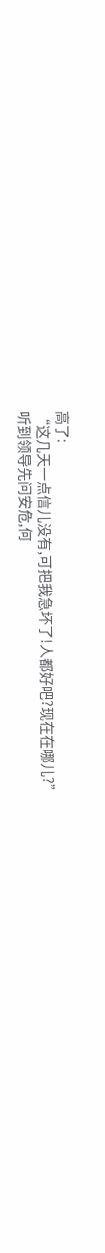高了:
“这几天一点信儿没有,可把我急坏了!人都好吧?现在在哪儿?”
听到领导先问安危,何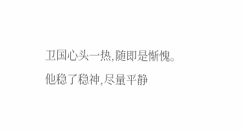卫国心头一热,随即是惭愧。
他稳了稳神,尽量平静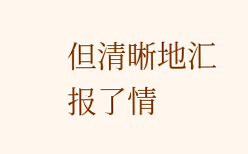但清晰地汇报了情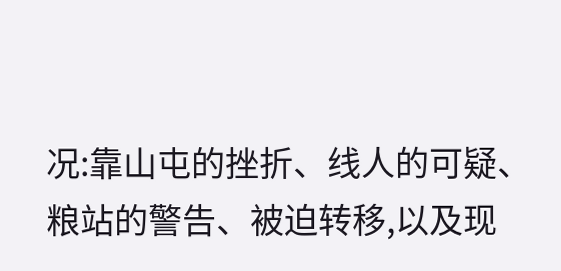况:靠山屯的挫折、线人的可疑、粮站的警告、被迫转移,以及现